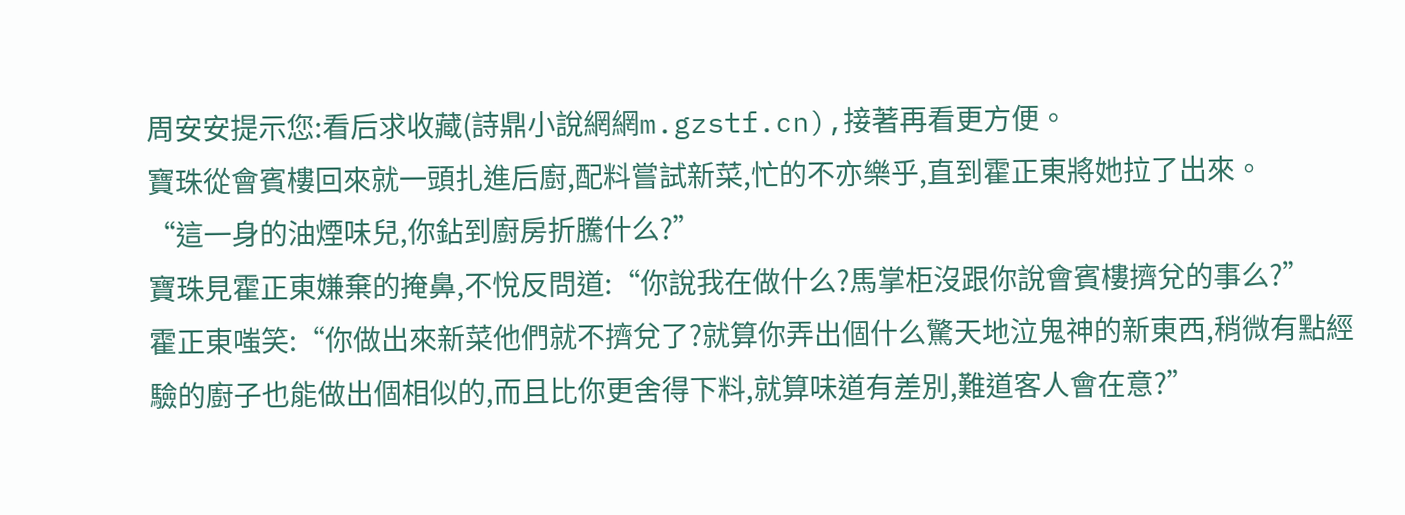周安安提示您:看后求收藏(詩鼎小說網網m.gzstf.cn),接著再看更方便。
寶珠從會賓樓回來就一頭扎進后廚,配料嘗試新菜,忙的不亦樂乎,直到霍正東將她拉了出來。
“這一身的油煙味兒,你鉆到廚房折騰什么?”
寶珠見霍正東嫌棄的掩鼻,不悅反問道:“你說我在做什么?馬掌柜沒跟你說會賓樓擠兌的事么?”
霍正東嗤笑:“你做出來新菜他們就不擠兌了?就算你弄出個什么驚天地泣鬼神的新東西,稍微有點經驗的廚子也能做出個相似的,而且比你更舍得下料,就算味道有差別,難道客人會在意?”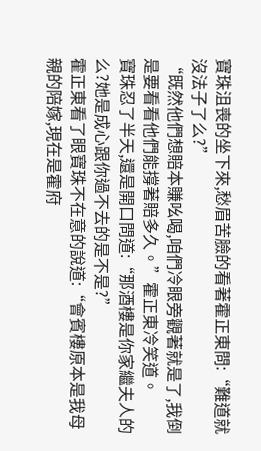寶珠沮喪的坐下來,愁眉苦臉的看著霍正東問:“難道就沒法子了么?”
“既然他們想賠本賺吆喝,咱們冷眼旁觀著就是了,我倒是要看看他們能撐著賠多久。”霍正東冷笑道。
寶珠忍了半天,還是開口問道:“那酒樓是你家繼夫人的么?她是成心跟你過不去的是不是?”
霍正東看了眼寶珠不在意的說道:“會賓樓原本是我母親的陪嫁,現在是霍府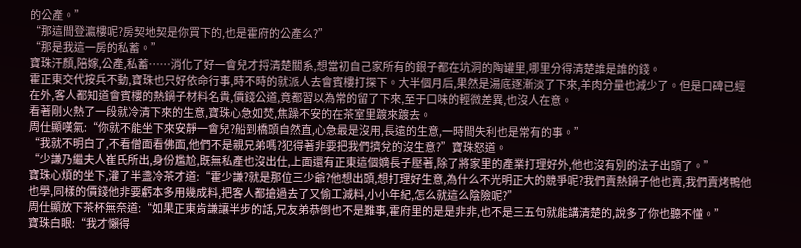的公產。”
“那這間登瀛樓呢?房契地契是你買下的,也是霍府的公產么?”
“那是我這一房的私蓄。”
寶珠汗顏,陪嫁,公產,私蓄……消化了好一會兒才捋清楚關系,想當初自己家所有的銀子都在坑洞的陶罐里,哪里分得清楚誰是誰的錢。
霍正東交代按兵不動,寶珠也只好依命行事,時不時的就派人去會賓樓打探下。大半個月后,果然是湯底逐漸淡了下來,羊肉分量也減少了。但是口碑已經在外,客人都知道會賓樓的熱鍋子材料名貴,價錢公道,竟都習以為常的留了下來,至于口味的輕微差異,也沒人在意。
看著剛火熱了一段就冷清下來的生意,寶珠心急如焚,焦躁不安的在茶室里踱來踱去。
周仕顯嘆氣:“你就不能坐下來安靜一會兒?船到橋頭自然直,心急最是沒用,長遠的生意,一時間失利也是常有的事。”
“我就不明白了,不看僧面看佛面,他們不是親兄弟嗎?犯得著非要把我們擠兌的沒生意?”寶珠怒道。
“少謙乃繼夫人崔氏所出,身份尷尬,既無私產也沒出仕,上面還有正東這個嫡長子壓著,除了將家里的產業打理好外,他也沒有別的法子出頭了。”
寶珠心煩的坐下,灌了半盞冷茶才道:“霍少謙?就是那位三少爺?他想出頭,想打理好生意,為什么不光明正大的競爭呢?我們賣熱鍋子他也賣,我們賣烤鴨他也學,同樣的價錢他非要虧本多用幾成料,把客人都搶過去了又偷工減料,小小年紀,怎么就這么陰險呢?”
周仕顯放下茶杯無奈道:“如果正東肯謙讓半步的話,兄友弟恭倒也不是難事,霍府里的是是非非,也不是三五句就能講清楚的,說多了你也聽不懂。”
寶珠白眼:“我才懶得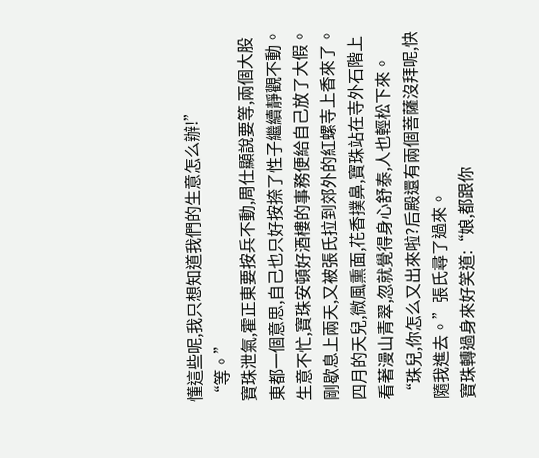懂這些呢,我只想知道我們的生意怎么辦!”
“等。”
寶珠泄氣,霍正東要按兵不動,周仕顯說要等,兩個大股東都一個意思,自己也只好按捺了性子繼續靜觀不動。
生意不忙,寶珠安頓好酒樓的事務便給自己放了大假。
剛歇息上兩天,又被張氏拉到郊外的紅螺寺上香來了。四月的天兒,微風熏面,花香撲鼻,寶珠站在寺外石階上看著漫山青翠,忽就覺得身心舒泰,人也輕松下來。
“珠兒,你怎么又出來啦?后殿還有兩個菩薩沒拜呢,快隨我進去。”張氏尋了過來。
寶珠轉過身來好笑道:“娘,都跟你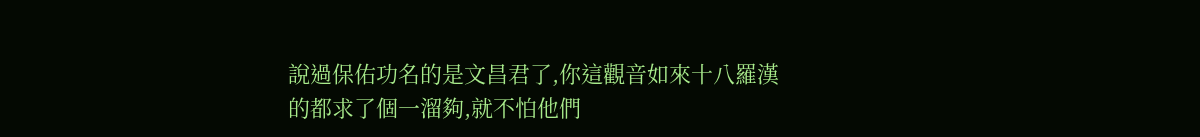說過保佑功名的是文昌君了,你這觀音如來十八羅漢的都求了個一溜夠,就不怕他們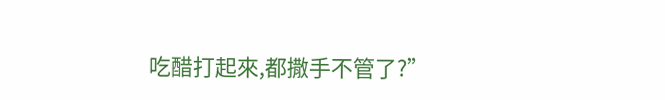吃醋打起來,都撒手不管了?”